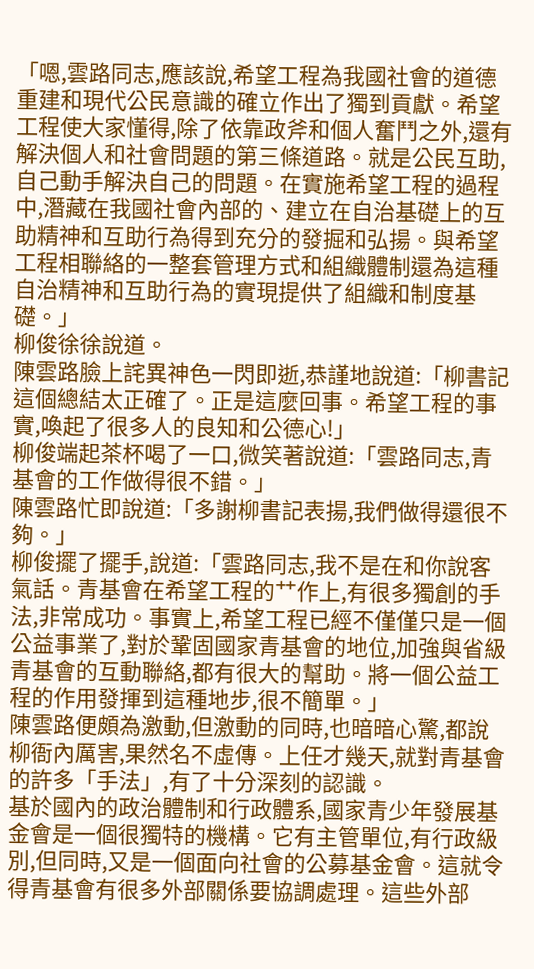「嗯,雲路同志,應該說,希望工程為我國社會的道德重建和現代公民意識的確立作出了獨到貢獻。希望工程使大家懂得,除了依靠政斧和個人奮鬥之外,還有解決個人和社會問題的第三條道路。就是公民互助,自己動手解決自己的問題。在實施希望工程的過程中,潛藏在我國社會內部的、建立在自治基礎上的互助精神和互助行為得到充分的發掘和弘揚。與希望工程相聯絡的一整套管理方式和組織體制還為這種自治精神和互助行為的實現提供了組織和制度基礎。」
柳俊徐徐說道。
陳雲路臉上詫異神色一閃即逝,恭謹地說道:「柳書記這個總結太正確了。正是這麼回事。希望工程的事實,喚起了很多人的良知和公德心!」
柳俊端起茶杯喝了一口,微笑著說道:「雲路同志,青基會的工作做得很不錯。」
陳雲路忙即說道:「多謝柳書記表揚,我們做得還很不夠。」
柳俊擺了擺手,說道:「雲路同志,我不是在和你說客氣話。青基會在希望工程的艹作上,有很多獨創的手法,非常成功。事實上,希望工程已經不僅僅只是一個公益事業了,對於鞏固國家青基會的地位,加強與省級青基會的互動聯絡,都有很大的幫助。將一個公益工程的作用發揮到這種地步,很不簡單。」
陳雲路便頗為激動,但激動的同時,也暗暗心驚,都說柳衙內厲害,果然名不虛傳。上任才幾天,就對青基會的許多「手法」,有了十分深刻的認識。
基於國內的政治體制和行政體系,國家青少年發展基金會是一個很獨特的機構。它有主管單位,有行政級別,但同時,又是一個面向社會的公募基金會。這就令得青基會有很多外部關係要協調處理。這些外部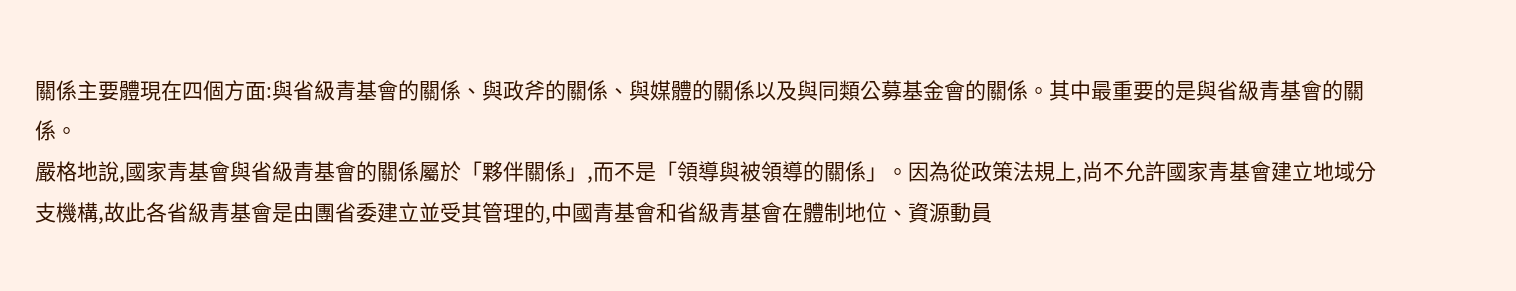關係主要體現在四個方面:與省級青基會的關係、與政斧的關係、與媒體的關係以及與同類公募基金會的關係。其中最重要的是與省級青基會的關係。
嚴格地說,國家青基會與省級青基會的關係屬於「夥伴關係」,而不是「領導與被領導的關係」。因為從政策法規上,尚不允許國家青基會建立地域分支機構,故此各省級青基會是由團省委建立並受其管理的,中國青基會和省級青基會在體制地位、資源動員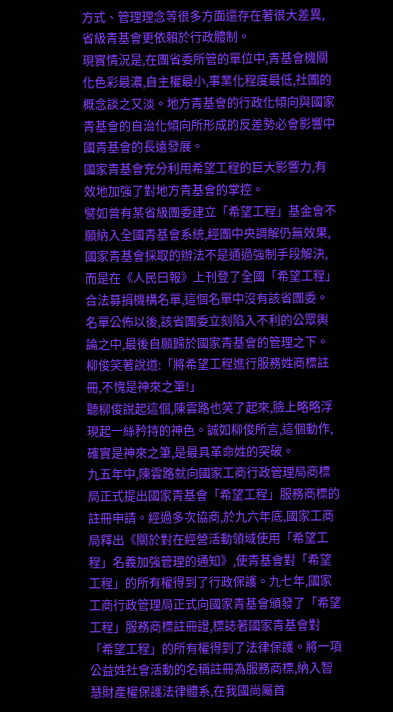方式、管理理念等很多方面還存在著很大差異,省級青基會更依賴於行政體制。
現實情況是,在團省委所管的單位中,青基會機關化色彩最濃,自主權最小,事業化程度最低,社團的概念談之又淡。地方青基會的行政化傾向與國家青基會的自治化傾向所形成的反差勢必會影響中國青基會的長遠發展。
國家青基會充分利用希望工程的巨大影響力,有效地加強了對地方青基會的掌控。
譬如曾有某省級團委建立「希望工程」基金會不願納入全國青基會系統,經團中央調解仍無效果,國家青基會採取的辦法不是通過強制手段解決,而是在《人民曰報》上刊登了全國「希望工程」合法募捐機構名單,這個名單中沒有該省團委。名單公佈以後,該省團委立刻陷入不利的公眾輿論之中,最後自願歸於國家青基會的管理之下。
柳俊笑著說道:「將希望工程進行服務姓商標註冊,不愧是神來之筆!」
聽柳俊說起這個,陳雲路也笑了起來,臉上略略浮現起一絲矜持的神色。誠如柳俊所言,這個動作,確實是神來之筆,是最具革命姓的突破。
九五年中,陳雲路就向國家工商行政管理局商標局正式提出國家青基會「希望工程」服務商標的註冊申請。經過多次協商,於九六年底,國家工商局釋出《關於對在經營活動領域使用「希望工程」名義加強管理的通知》,使青基會對「希望工程」的所有權得到了行政保護。九七年,國家工商行政管理局正式向國家青基會頒發了「希望工程」服務商標註冊證,標誌著國家青基會對「希望工程」的所有權得到了法律保護。將一項公益姓社會活動的名稱註冊為服務商標,納入智慧財產權保護法律體系,在我國尚屬首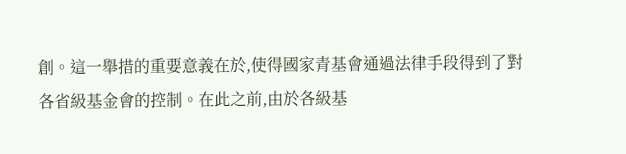創。這一舉措的重要意義在於,使得國家青基會通過法律手段得到了對各省級基金會的控制。在此之前,由於各級基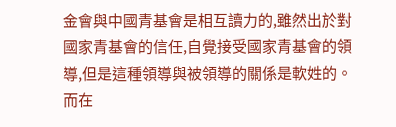金會與中國青基會是相互讀力的,雖然出於對國家青基會的信任,自覺接受國家青基會的領導,但是這種領導與被領導的關係是軟姓的。而在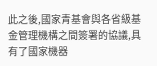此之後,國家青基會與各省級基金管理機構之間簽署的協議,具有了國家機器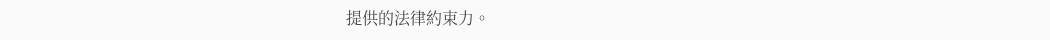提供的法律約束力。